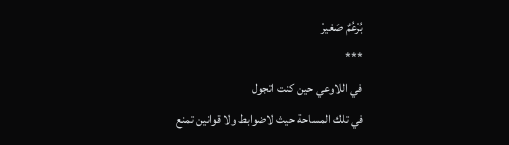بُرْعُمٌ صَغيرْ
***
في اللاوعي حين كنت اتجول
في تلك المساحة حيث لاضوابط ولا قوانين تمنع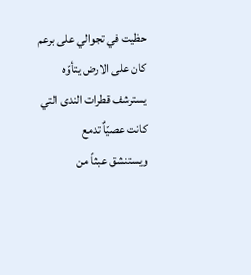حظيت في تجوالي على برعم كان على الارض يتأوّه
يسترشف قطرات الندى التي كانت عصيّاٌ تدمع
ويستنشق عبثاً من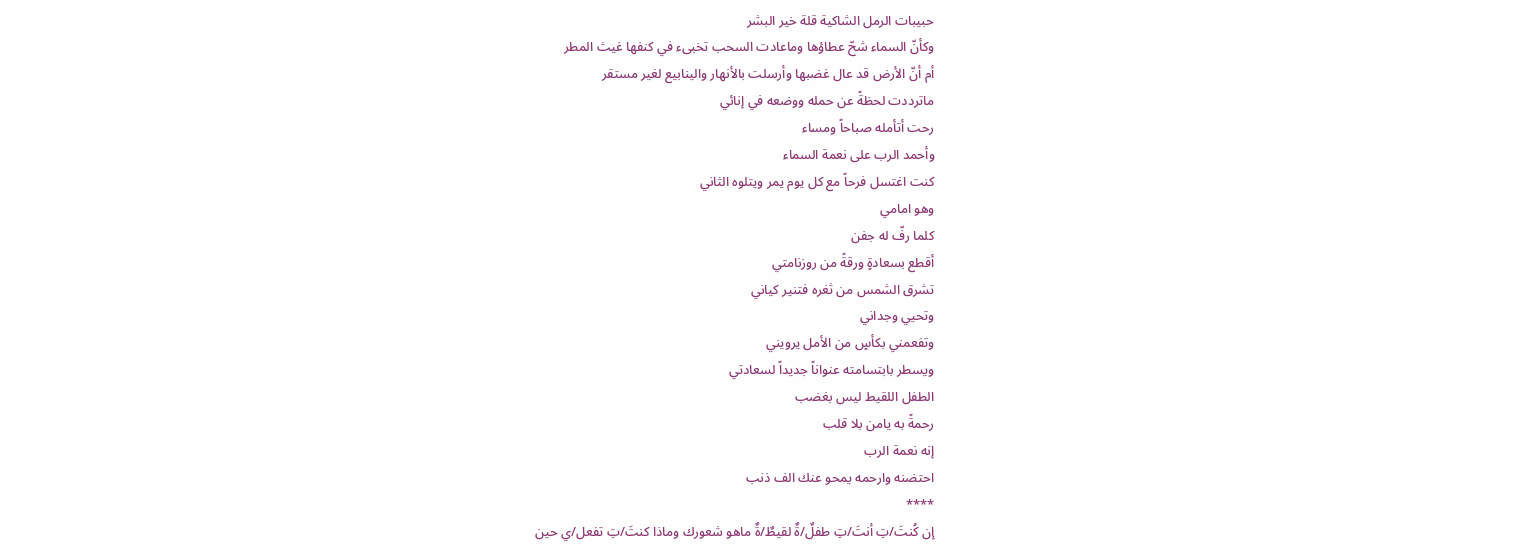حبيبات الرمل الشاكية قلة خير البشر
وكأنّ السماء شحّ عطاؤها وماعادت السحب تخبىء في كنفها غيث المطر
أم أنّ الأرض قد عال غضبها وأرسلت بالأنهار والينابيع لغير مستقر
ماترددت لحظةً عن حمله ووضعه في إنائي
رحت أتأمله صباحاً ومساء
وأحمد الرب على نعمة السماء
كنت اغتسل فرحاً مع كل يوم يمر ويتلوه الثاني
وهو امامي
كلما رفّ له جفن
أقطع بسعادةٍ ورقةً من روزنامتي
تشرق الشمس من ثغره فتنير كياني
وتحيي وجداني
وتفعمني بكأسٍ من الأمل يرويني
ويسطر بابتسامته عنواناً جديداً لسعادتي
الطفل اللقيط ليس بغضب
رحمةً به يامن بلا قلب
إنه نعمة الرب
احتضنه وارحمه يمحو عنك الف ذنب
****
إن كُنتَ/تِ أنتَ/تِ طفلٌ/ةٌ لقيطٌ/ةٌ ماهو شعورك وماذا كنتَ/تِ تفعل/ي حين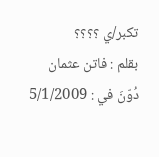تكبر/ي ؟؟؟؟
بقلم : فاتن عثمان
دُوّنَ في : 5/1/2009